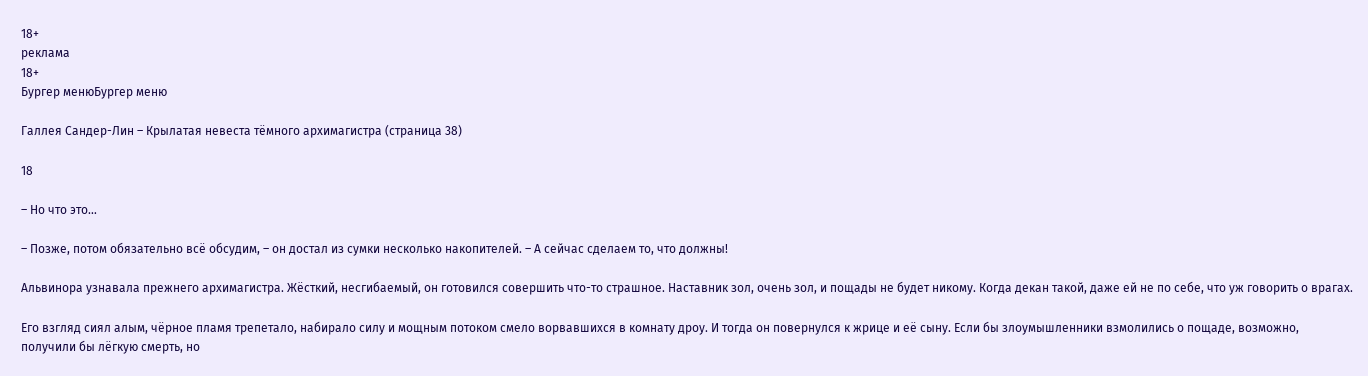18+
реклама
18+
Бургер менюБургер меню

Галлея Сандер-Лин – Крылатая невеста тёмного архимагистра (страница 38)

18

– Но что это…

– Позже, потом обязательно всё обсудим, – он достал из сумки несколько накопителей. – А сейчас сделаем то, что должны!

Альвинора узнавала прежнего архимагистра. Жёсткий, несгибаемый, он готовился совершить что-то страшное. Наставник зол, очень зол, и пощады не будет никому. Когда декан такой, даже ей не по себе, что уж говорить о врагах.

Его взгляд сиял алым, чёрное пламя трепетало, набирало силу и мощным потоком смело ворвавшихся в комнату дроу. И тогда он повернулся к жрице и её сыну. Если бы злоумышленники взмолились о пощаде, возможно, получили бы лёгкую смерть, но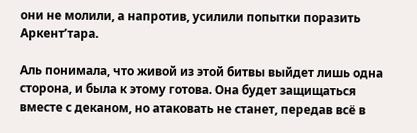они не молили, а напротив, усилили попытки поразить Аркент’тара.

Аль понимала, что живой из этой битвы выйдет лишь одна сторона, и была к этому готова. Она будет защищаться вместе с деканом, но атаковать не станет, передав всё в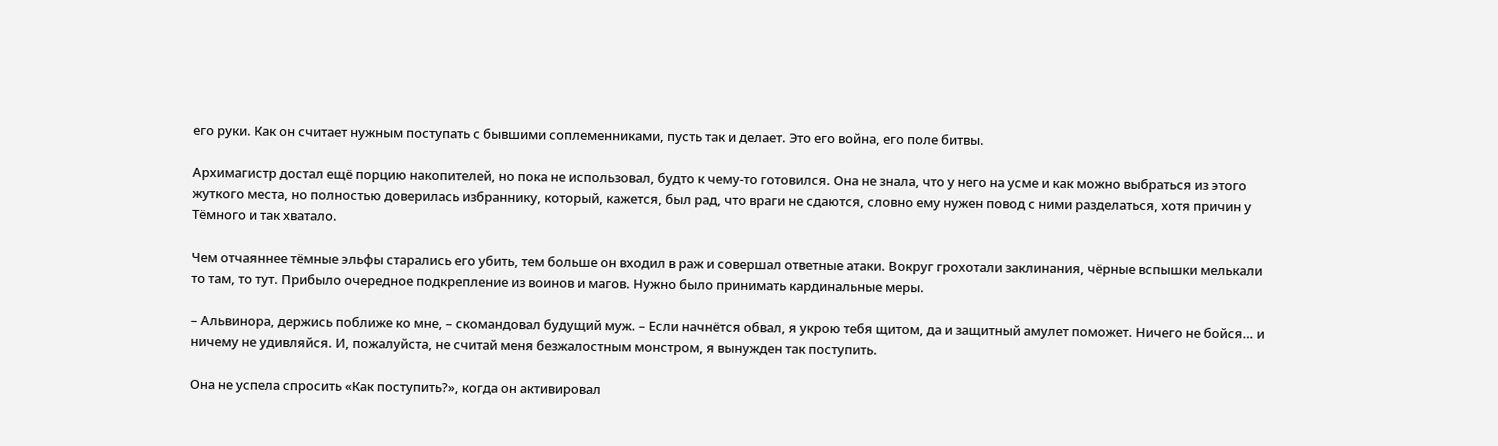его руки. Как он считает нужным поступать с бывшими соплеменниками, пусть так и делает. Это его война, его поле битвы.

Архимагистр достал ещё порцию накопителей, но пока не использовал, будто к чему-то готовился. Она не знала, что у него на усме и как можно выбраться из этого жуткого места, но полностью доверилась избраннику, который, кажется, был рад, что враги не сдаются, словно ему нужен повод с ними разделаться, хотя причин у Тёмного и так хватало.

Чем отчаяннее тёмные эльфы старались его убить, тем больше он входил в раж и совершал ответные атаки. Вокруг грохотали заклинания, чёрные вспышки мелькали то там, то тут. Прибыло очередное подкрепление из воинов и магов. Нужно было принимать кардинальные меры.

– Альвинора, держись поближе ко мне, – скомандовал будущий муж. – Если начнётся обвал, я укрою тебя щитом, да и защитный амулет поможет. Ничего не бойся… и ничему не удивляйся. И, пожалуйста, не считай меня безжалостным монстром, я вынужден так поступить.

Она не успела спросить «Как поступить?», когда он активировал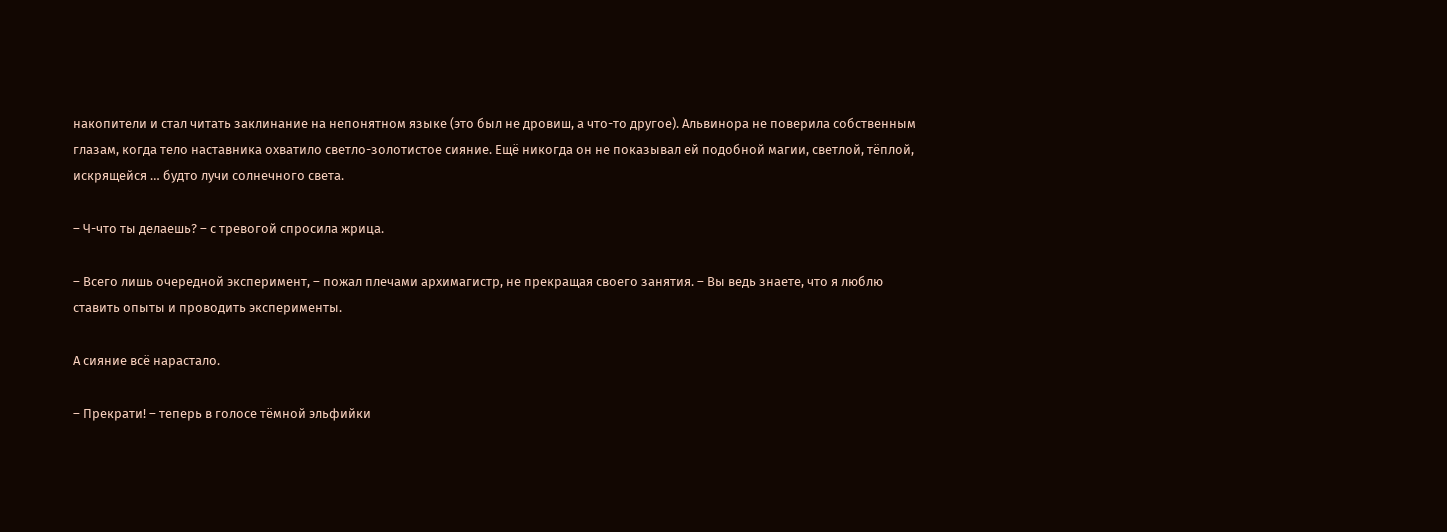накопители и стал читать заклинание на непонятном языке (это был не дровиш, а что-то другое). Альвинора не поверила собственным глазам, когда тело наставника охватило светло-золотистое сияние. Ещё никогда он не показывал ей подобной магии, светлой, тёплой, искрящейся … будто лучи солнечного света.

– Ч-что ты делаешь? – с тревогой спросила жрица.

– Всего лишь очередной эксперимент, – пожал плечами архимагистр, не прекращая своего занятия. – Вы ведь знаете, что я люблю ставить опыты и проводить эксперименты.

А сияние всё нарастало.

– Прекрати! – теперь в голосе тёмной эльфийки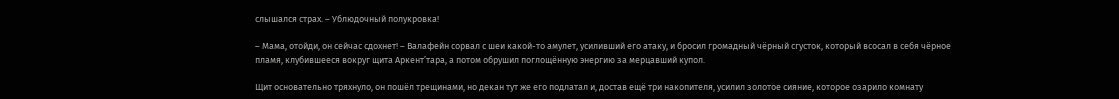слышался страх. – Ублюдочный полукровка!

– Мама, отойди, он сейчас сдохнет! – Валафейн сорвал с шеи какой-то амулет, усиливший его атаку, и бросил громадный чёрный сгусток, который всосал в себя чёрное пламя, клубившееся вокруг щита Аркент’тара, а потом обрушил поглощённую энергию за мерцавший купол.

Щит основательно тряхнуло, он пошёл трещинами, но декан тут же его подлатал и, достав ещё три накопителя, усилил золотое сияние, которое озарило комнату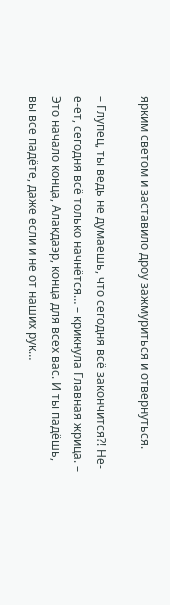ярким светом и заставило дроу зажмуриться и отвернуться.

– Глупец, ты ведь не думаешь, что сегодня всё закончится?! Не-е-ет, сегодня всё только начнётся… – крикнула Главная жрица. – Это начало конца, Алакдаэр, конца для всех вас. И ты падёшь, вы все падёте, даже если и не от наших рук…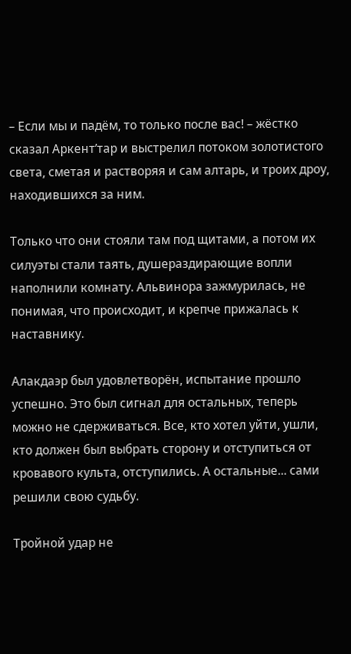– Если мы и падём, то только после вас! – жёстко сказал Аркент’тар и выстрелил потоком золотистого света, сметая и растворяя и сам алтарь, и троих дроу, находившихся за ним.

Только что они стояли там под щитами, а потом их силуэты стали таять, душераздирающие вопли наполнили комнату. Альвинора зажмурилась, не понимая, что происходит, и крепче прижалась к наставнику.

Алакдаэр был удовлетворён, испытание прошло успешно. Это был сигнал для остальных, теперь можно не сдерживаться. Все, кто хотел уйти, ушли, кто должен был выбрать сторону и отступиться от кровавого культа, отступились. А остальные... сами решили свою судьбу.

Тройной удар не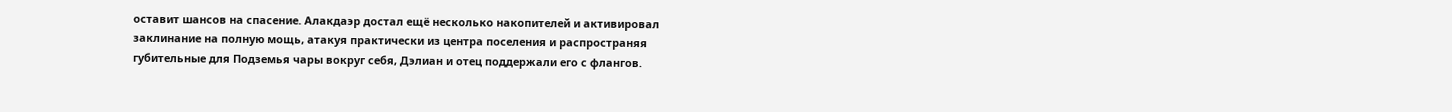оставит шансов на спасение. Алакдаэр достал ещё несколько накопителей и активировал заклинание на полную мощь, атакуя практически из центра поселения и распространяя губительные для Подземья чары вокруг себя, Дэлиан и отец поддержали его с флангов.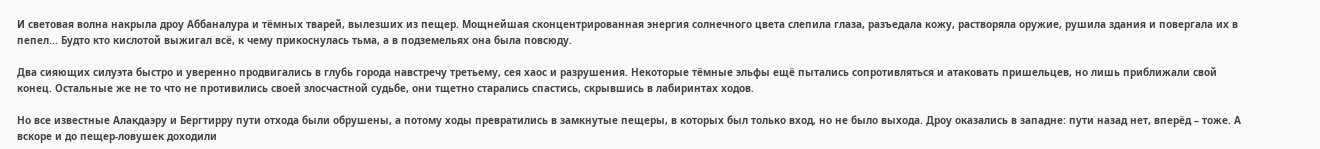И световая волна накрыла дроу Аббаналура и тёмных тварей, вылезших из пещер. Мощнейшая сконцентрированная энергия солнечного цвета слепила глаза, разъедала кожу, растворяла оружие, рушила здания и повергала их в пепел... Будто кто кислотой выжигал всё, к чему прикоснулась тьма, а в подземельях она была повсюду.

Два сияющих силуэта быстро и уверенно продвигались в глубь города навстречу третьему, сея хаос и разрушения. Некоторые тёмные эльфы ещё пытались сопротивляться и атаковать пришельцев, но лишь приближали свой конец. Остальные же не то что не противились своей злосчастной судьбе, они тщетно старались спастись, скрывшись в лабиринтах ходов.

Но все известные Алакдаэру и Бергтирру пути отхода были обрушены, а потому ходы превратились в замкнутые пещеры, в которых был только вход, но не было выхода. Дроу оказались в западне: пути назад нет, вперёд – тоже. А вскоре и до пещер-ловушек доходили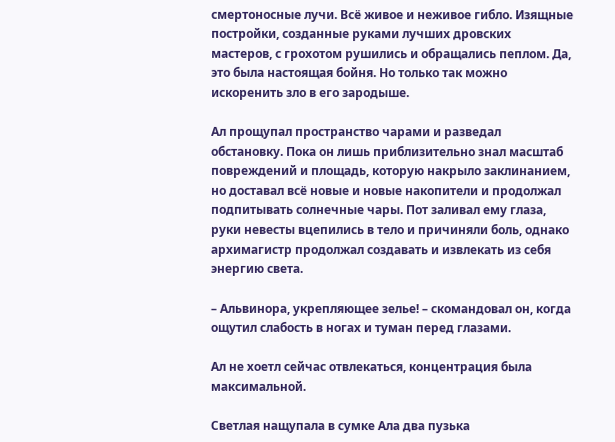смертоносные лучи. Всё живое и неживое гибло. Изящные постройки, созданные руками лучших дровских мастеров, с грохотом рушились и обращались пеплом. Да, это была настоящая бойня. Но только так можно искоренить зло в его зародыше.

Ал прощупал пространство чарами и разведал обстановку. Пока он лишь приблизительно знал масштаб повреждений и площадь, которую накрыло заклинанием, но доставал всё новые и новые накопители и продолжал подпитывать солнечные чары. Пот заливал ему глаза, руки невесты вцепились в тело и причиняли боль, однако архимагистр продолжал создавать и извлекать из себя энергию света.

– Альвинора, укрепляющее зелье! – скомандовал он, когда ощутил слабость в ногах и туман перед глазами.

Ал не хоетл сейчас отвлекаться, концентрация была максимальной.

Светлая нащупала в сумке Ала два пузька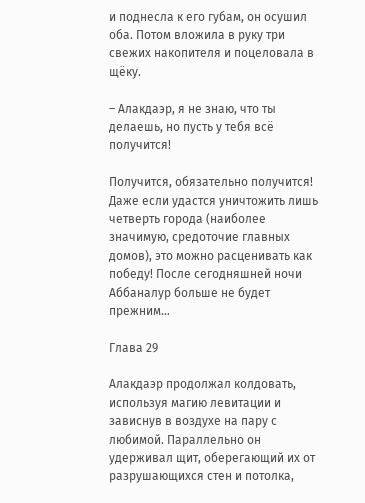и поднесла к его губам, он осушил оба. Потом вложила в руку три свежих накопителя и поцеловала в щёку.

– Алакдаэр, я не знаю, что ты делаешь, но пусть у тебя всё получится!

Получится, обязательно получится! Даже если удастся уничтожить лишь четверть города (наиболее значимую, средоточие главных домов), это можно расценивать как победу! После сегодняшней ночи Аббаналур больше не будет прежним…

Глава 29

Алакдаэр продолжал колдовать, используя магию левитации и зависнув в воздухе на пару с любимой. Параллельно он удерживал щит, оберегающий их от разрушающихся стен и потолка,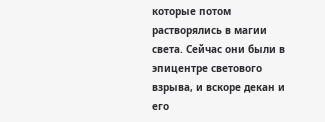которые потом растворялись в магии света. Сейчас они были в эпицентре светового взрыва, и вскоре декан и его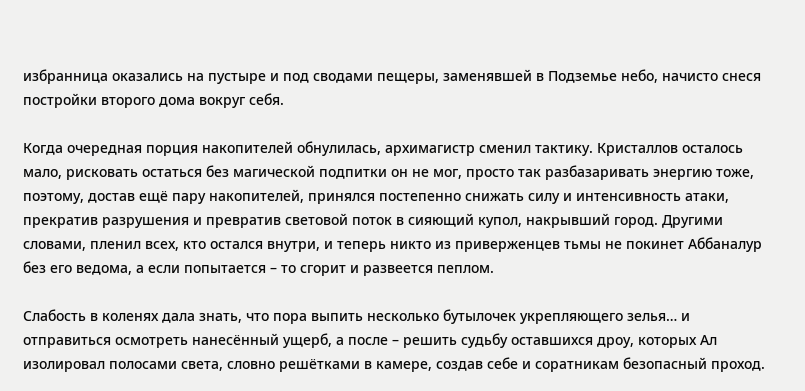избранница оказались на пустыре и под сводами пещеры, заменявшей в Подземье небо, начисто снеся постройки второго дома вокруг себя.

Когда очередная порция накопителей обнулилась, архимагистр сменил тактику. Кристаллов осталось мало, рисковать остаться без магической подпитки он не мог, просто так разбазаривать энергию тоже, поэтому, достав ещё пару накопителей, принялся постепенно снижать силу и интенсивность атаки, прекратив разрушения и превратив световой поток в сияющий купол, накрывший город. Другими словами, пленил всех, кто остался внутри, и теперь никто из приверженцев тьмы не покинет Аббаналур без его ведома, а если попытается – то сгорит и развеется пеплом.

Слабость в коленях дала знать, что пора выпить несколько бутылочек укрепляющего зелья… и отправиться осмотреть нанесённый ущерб, а после – решить судьбу оставшихся дроу, которых Ал изолировал полосами света, словно решётками в камере, создав себе и соратникам безопасный проход.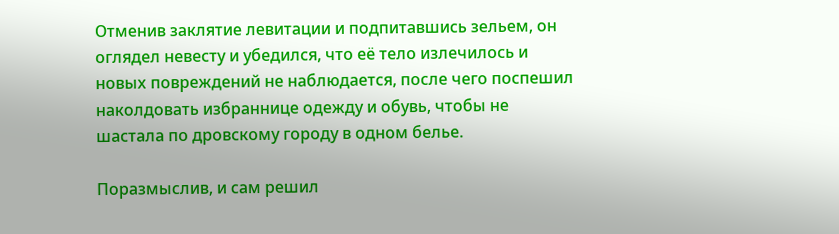Отменив заклятие левитации и подпитавшись зельем, он оглядел невесту и убедился, что её тело излечилось и новых повреждений не наблюдается, после чего поспешил наколдовать избраннице одежду и обувь, чтобы не шастала по дровскому городу в одном белье.

Поразмыслив, и сам решил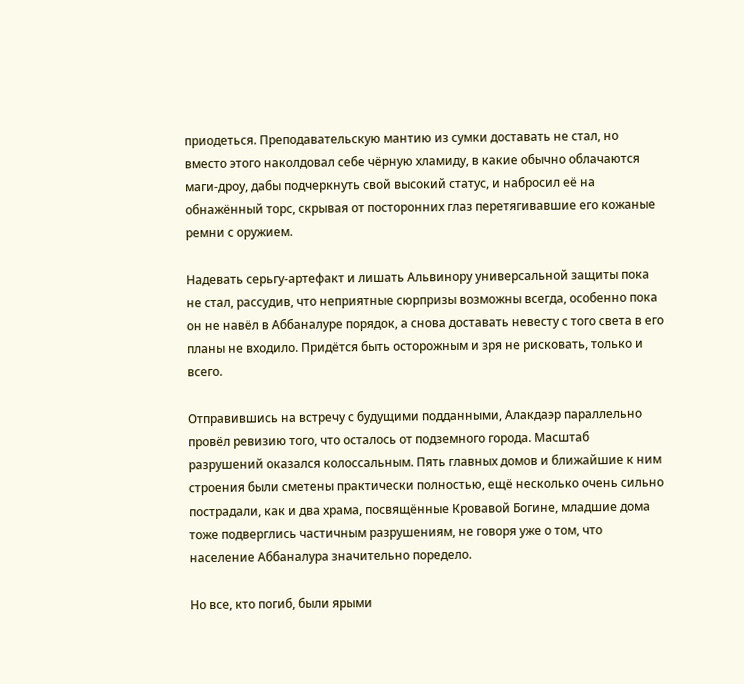приодеться. Преподавательскую мантию из сумки доставать не стал, но вместо этого наколдовал себе чёрную хламиду, в какие обычно облачаются маги-дроу, дабы подчеркнуть свой высокий статус, и набросил её на обнажённый торс, скрывая от посторонних глаз перетягивавшие его кожаные ремни с оружием.

Надевать серьгу-артефакт и лишать Альвинору универсальной защиты пока не стал, рассудив, что неприятные сюрпризы возможны всегда, особенно пока он не навёл в Аббаналуре порядок, а снова доставать невесту с того света в его планы не входило. Придётся быть осторожным и зря не рисковать, только и всего.

Отправившись на встречу с будущими подданными, Алакдаэр параллельно провёл ревизию того, что осталось от подземного города. Масштаб разрушений оказался колоссальным. Пять главных домов и ближайшие к ним строения были сметены практически полностью, ещё несколько очень сильно пострадали, как и два храма, посвящённые Кровавой Богине, младшие дома тоже подверглись частичным разрушениям, не говоря уже о том, что население Аббаналура значительно поредело.

Но все, кто погиб, были ярыми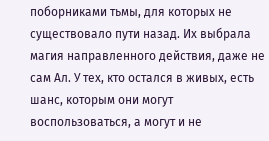поборниками тьмы, для которых не существовало пути назад. Их выбрала магия направленного действия, даже не сам Ал. У тех, кто остался в живых, есть шанс, которым они могут воспользоваться, а могут и не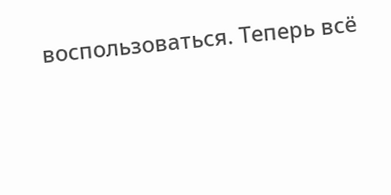воспользоваться. Теперь всё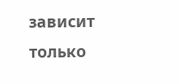зависит только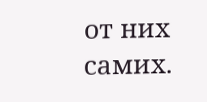от них самих.